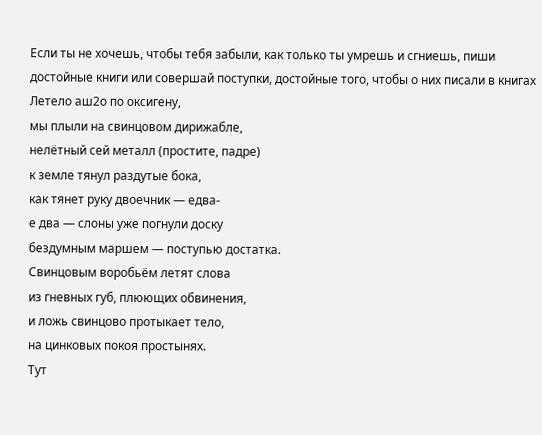Если ты не хочешь, чтобы тебя забыли, как только ты умрешь и сгниешь, пиши достойные книги или совершай поступки, достойные того, чтобы о них писали в книгах
Летело аш2о по оксигену,
мы плыли на свинцовом дирижабле,
нелётный сей металл (простите, падре)
к земле тянул раздутые бока,
как тянет руку двоечник — едва-
е два — слоны уже погнули доску
бездумным маршем — поступью достатка.
Свинцовым воробьём летят слова
из гневных губ, плюющих обвинения,
и ложь свинцово протыкает тело,
на цинковых покоя простынях.
Тут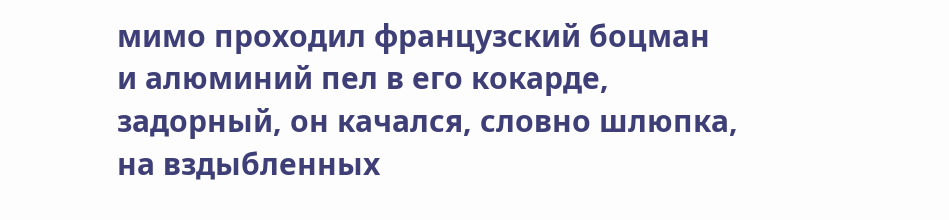мимо проходил французский боцман
и алюминий пел в его кокарде,
задорный, он качался, словно шлюпка,
на вздыбленных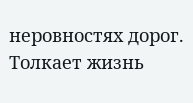неровностях дорог.
Толкает жизнь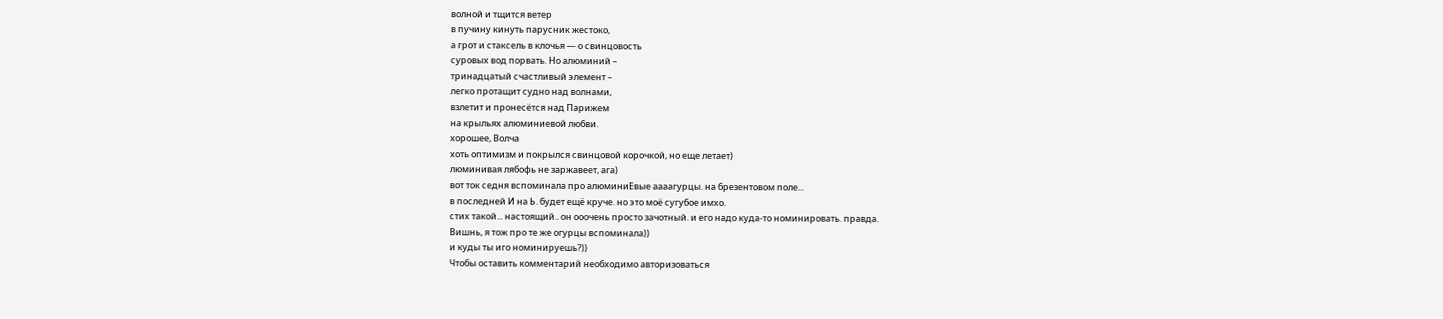волной и тщится ветер
в пучину кинуть парусник жестоко,
а грот и стаксель в клочья — о свинцовость
суровых вод порвать. Но алюминий –
тринадцатый счастливый элемент –
легко протащит судно над волнами,
взлетит и пронесётся над Парижем
на крыльях алюминиевой любви.
хорошее, Волча
хоть оптимизм и покрылся свинцовой корочкой, но еще летает)
люминивая лябофь не заржавеет, ага)
вот ток седня вспоминала про алюминиЕвые аааагурцы. на брезентовом поле...
в последней И на Ь. будет ещё круче. но это моё сугубое имхо.
стих такой... настоящий.. он ооочень просто зачотный. и его надо куда-то номинировать. правда.
Вишнь, я тож про те же огурцы вспоминала))
и куды ты иго номинируешь?))
Чтобы оставить комментарий необходимо авторизоваться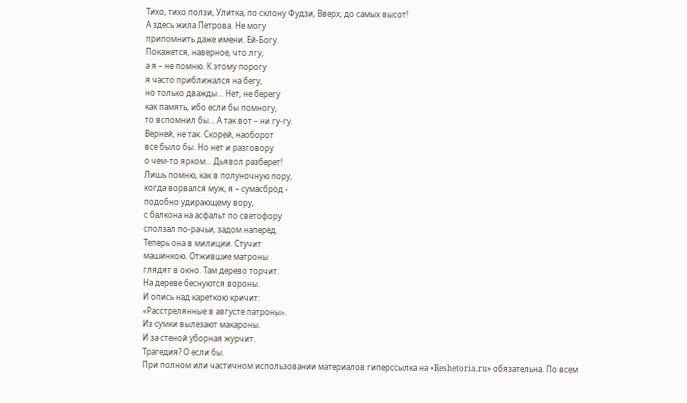Тихо, тихо ползи, Улитка, по склону Фудзи, Вверх, до самых высот!
А здесь жила Петрова. Не могу
припомнить даже имени. Ей-Богу.
Покажется, наверное, что лгу,
а я – не помню. К этому порогу
я часто приближался на бегу,
но только дважды... Нет, не берегу
как память, ибо если бы помногу,
то вспомнил бы... А так вот – ни гу-гу.
Верней, не так. Скорей, наоборот
все было бы. Но нет и разговору
о чем-то ярком... Дьявол разберет!
Лишь помню, как в полуночную пору,
когда ворвался муж, я – сумасброд -
подобно удирающему вору,
с балкона на асфальт по светофору
сползал по-рачьи, задом наперед.
Теперь она в милиции. Стучит
машинкою. Отжившие матроны
глядят в окно. Там дерево торчит.
На дереве беснуются вороны.
И опись над кареткою кричит:
«Расстрелянные в августе патроны».
Из сумки вылезают макароны.
И за стеной уборная журчит.
Трагедия? О если бы.
При полном или частичном использовании материалов гиперссылка на «Reshetoria.ru» обязательна. По всем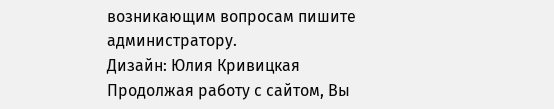возникающим вопросам пишите администратору.
Дизайн: Юлия Кривицкая
Продолжая работу с сайтом, Вы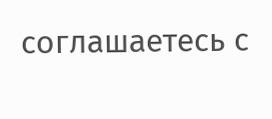соглашаетесь с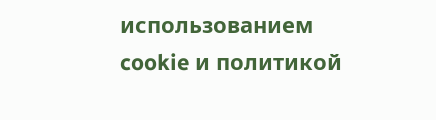использованием cookie и политикой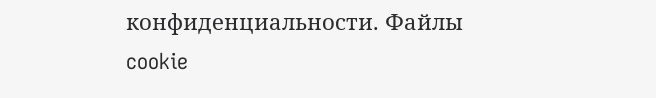конфиденциальности. Файлы cookie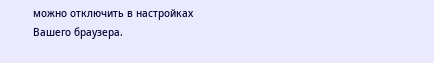можно отключить в настройках Вашего браузера.